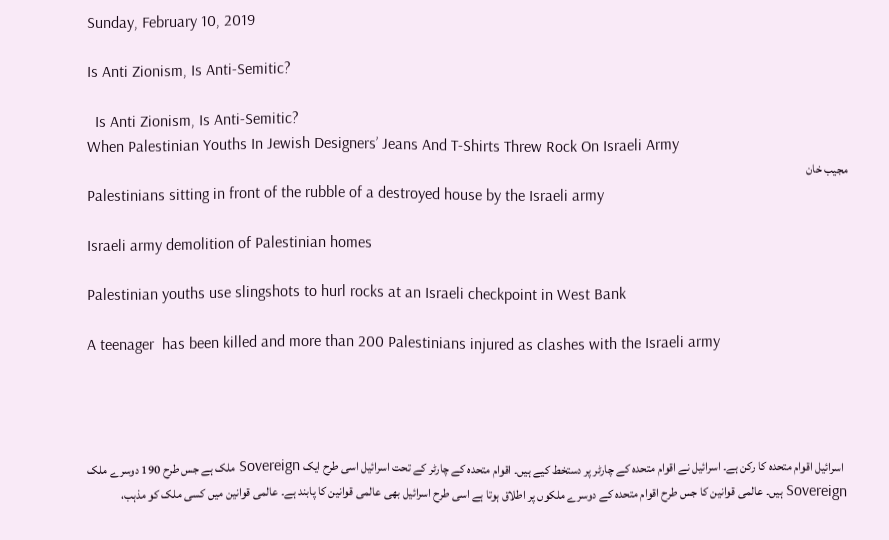Sunday, February 10, 2019

Is Anti Zionism, Is Anti-Semitic?

  Is Anti Zionism, Is Anti-Semitic?
When Palestinian Youths In Jewish Designers’ Jeans And T-Shirts Threw Rock On Israeli Army
مجیب خان
Palestinians sitting in front of the rubble of a destroyed house by the Israeli army

Israeli army demolition of Palestinian homes

Palestinian youths use slingshots to hurl rocks at an Israeli checkpoint in West Bank

A teenager  has been killed and more than 200 Palestinians injured as clashes with the Israeli army




  اسرائیل اقوام متحدہ کا رکن ہے۔ اسرائیل نے اقوام متحدہ کے چارٹر پر دستخط کیے ہیں۔ اقوام متحدہ کے چارٹر کے تحت اسرائیل اسی طرح ایک Sovereign ملک ہے جس طرح 190 دوسرے ملک Sovereign ہیں۔ عالمی قوانین کا جس طرح اقوام متحدہ کے دوسرے ملکوں پر اطلاق ہوتا ہے اسی طرح اسرائیل بھی عالمی قوانین کا پابند ہے۔ عالمی قوانین میں کسی ملک کو مذہب،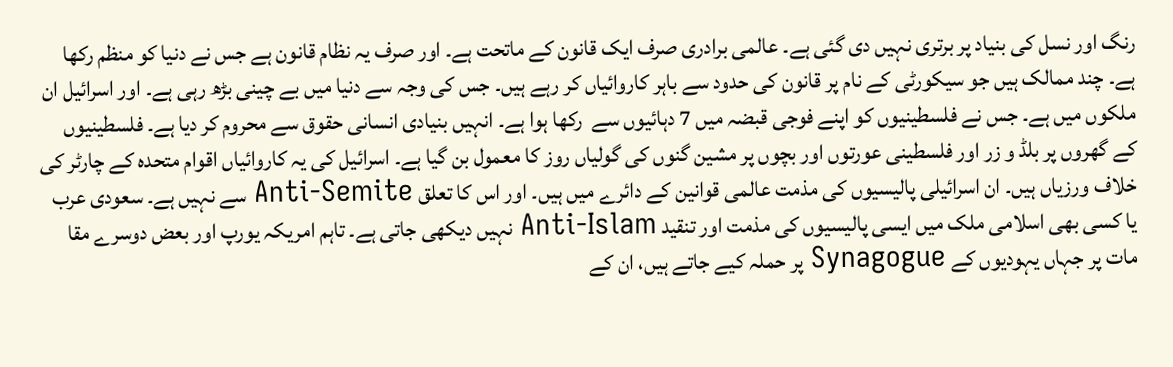رنگ اور نسل کی بنیاد پر برتری نہیں دی گئی ہے۔ عالمی برادری صرف ایک قانون کے ماتحت ہے۔ اور صرف یہ نظام قانون ہے جس نے دنیا کو منظم رکھا ہے۔ چند ممالک ہیں جو سیکورٹی کے نام پر قانون کی حدود سے باہر کاروائیاں کر رہے ہیں۔ جس کی وجہ سے دنیا میں بے چینی بڑھ رہی ہے۔ اور اسرائیل ان ملکوں میں ہے۔ جس نے فلسطینیوں کو اپنے فوجی قبضہ میں 7 دہائیوں سے  رکھا ہوا ہے۔ انہیں بنیادی انسانی حقوق سے محروم کر دیا ہے۔ فلسطینیوں کے گھروں پر بلڈ و زر اور فلسطینی عورتوں اور بچوں پر مشین گنوں کی گولیاں روز کا معمول بن گیا ہے۔ اسرائیل کی یہ کاروائیاں اقوام متحدہ کے چارٹر کی خلاف ورزیاں ہیں۔ ان اسرائیلی پالیسیوں کی مذمت عالمی قوانین کے دائرے میں ہیں۔ اور اس کا تعلق Anti-Semite سے نہیں ہے۔ سعودی عرب یا کسی بھی اسلامی ملک میں ایسی پالیسیوں کی مذمت اور تنقید Anti-Islam نہیں دیکھی جاتی ہے۔ تاہم امریکہ یورپ اور بعض دوسرے مقا مات پر جہاں یہودیوں کے Synagogue پر حملہ کیے جاتے ہیں، ان کے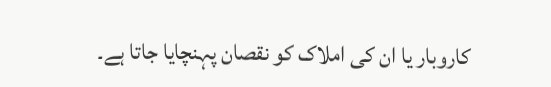کاروبار یا ان کی املاک کو نقصان پہنچایا جاتا ہے۔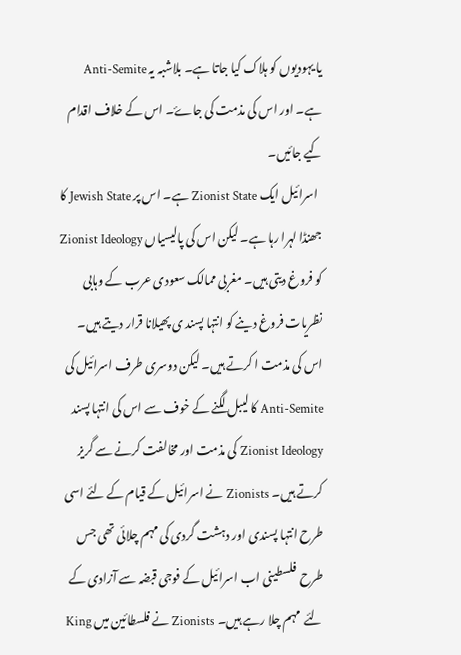یا یہودیوں کو ہلاک کیا جاتا ہے۔ بلاشبہ یہ Anti-Semite ہے۔ اور اس کی مذمت کی جاۓ۔ اس کے خلاف اقدام کیے جائیں۔
  اسرائیل ایک Zionist State ہے۔ اس پر Jewish State کا جھنڈا لہرا رہا ہے۔ لیکن اس کی پالیسیاں Zionist Ideology  کو فروغ دیتی ہیں۔ مغربی ممالک سعودی عرب کے وہابی نظریات فروغ دینے کو انتہا پسند ی پھیلانا قرار دیتے ہیں۔ اس کی مذمت ا کرتے ہیں۔ لیکن دوسری طرف اسرائیل کی Anti-Semite کا لیبل لگنے کے خوف سے اس کی انتہا پسند Zionist Ideology کی مذمت اور مخالفت کرنے سے گریز کرتے ہیں۔ Zionists نے اسرائیل کے قیام کے لئے اسی طرح انتہا پسندی اور دہشت گردی کی مہم چلائی تھی جس طرح  فلسطینی اب اسرائیل کے فوجی قبضہ سے آزادی کے لئے  مہم چلا رہے ہیں۔ Zionists نے فلسطائین میں King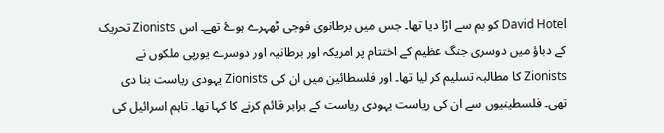David Hotel کو بم سے اڑا دیا تھا۔ جس میں برطانوی فوجی ٹھہرے ہوۓ تھے۔ اس Zionists تحریک کے دباؤ میں دوسری جنگ عظیم کے اختتام پر امریکہ اور برطانیہ اور دوسرے یورپی ملکوں نے Zionists کا مطالبہ تسلیم کر لیا تھا۔ اور فلسطائین میں ان کی Zionists یہودی ریاست بنا دی تھی۔ فلسطینیوں سے ان کی ریاست یہودی ریاست کے برابر قائم کرنے کا کہا تھا۔ تاہم اسرائیل کی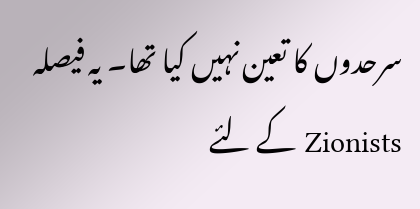سرحدوں کا تعین نہیں کیا تھا۔ یہ فیصلہ Zionists کے لئے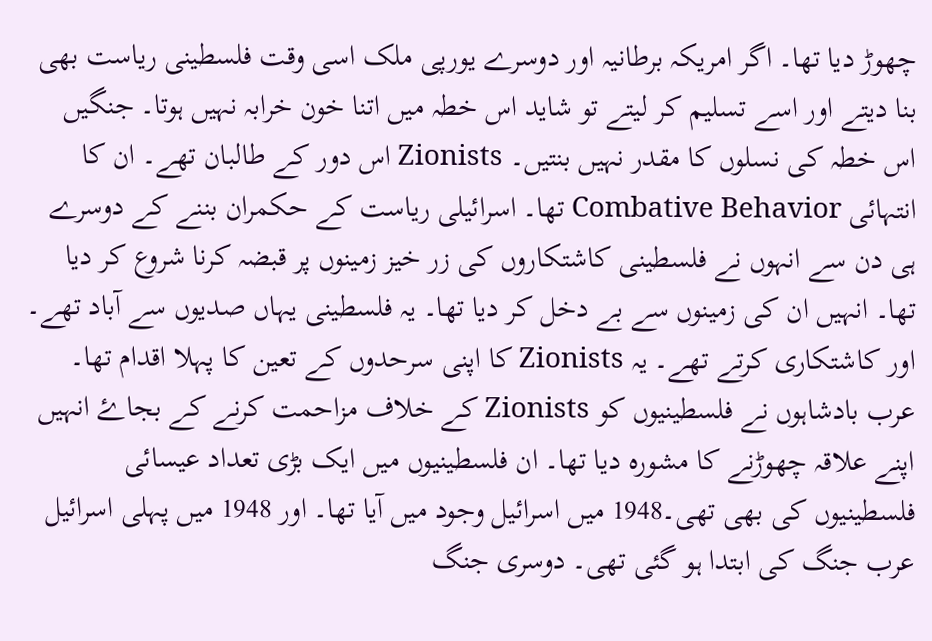چھوڑ دیا تھا۔ اگر امریکہ برطانیہ اور دوسرے یورپی ملک اسی وقت فلسطینی ریاست بھی بنا دیتے اور اسے تسلیم کر لیتے تو شاید اس خطہ میں اتنا خون خرابہ نہیں ہوتا۔ جنگیں اس خطہ کی نسلوں کا مقدر نہیں بنتیں۔ Zionists اس دور کے طالبان تھے۔ ان کا انتہائی Combative Behavior تھا۔ اسرائیلی ریاست کے حکمران بننے کے دوسرے ہی دن سے انہوں نے فلسطینی کاشتکاروں کی زر خیز زمینوں پر قبضہ کرنا شروع کر دیا تھا۔ انہیں ان کی زمینوں سے بے دخل کر دیا تھا۔ یہ فلسطینی یہاں صدیوں سے آباد تھے۔ اور کاشتکاری کرتے تھے۔ یہ Zionists کا اپنی سرحدوں کے تعین کا پہلا اقدام تھا۔ عرب بادشاہوں نے فلسطینیوں کو Zionists کے خلاف مزاحمت کرنے کے بجاۓ انہیں اپنے علاقہ چھوڑنے کا مشورہ دیا تھا۔ ان فلسطینیوں میں ایک بڑی تعداد عیسائی فلسطینیوں کی بھی تھی۔1948 میں اسرائیل وجود میں آیا تھا۔ اور 1948 میں پہلی اسرائیل عرب جنگ کی ابتدا ہو گئی تھی۔ دوسری جنگ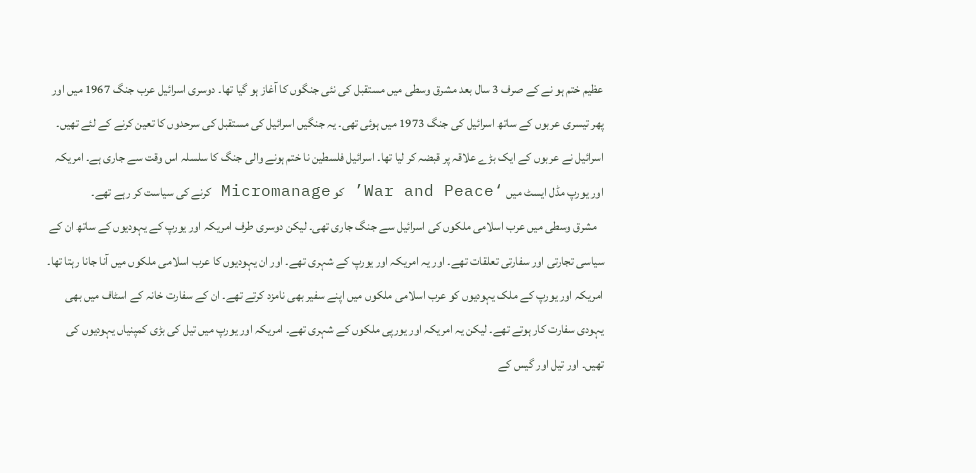عظیم ختم ہو نے کے صرف 3 سال بعد مشرق وسطی میں مستقبل کی نئی جنگوں کا آغاز ہو گیا تھا۔ دوسری اسرائیل عرب جنگ 1967 میں اور پھر تیسری عربوں کے ساتھ اسرائیل کی جنگ 1973 میں ہوئی تھی۔ یہ جنگیں اسرائیل کی مستقبل کی سرحدوں کا تعین کرنے کے لئے تھیں۔ اسرائیل نے عربوں کے ایک بڑے علاقہ پر قبضہ کر لیا تھا۔ اسرائیل فلسطین نا ختم ہونے والی جنگ کا سلسلہ اس وقت سے جاری ہے۔ امریکہ اور یورپ مڈل ایسٹ میں ‘War and Peace’ کو Micromanage کرنے کی سیاست کر رہے تھے۔
   مشرق وسطی میں عرب اسلامی ملکوں کی اسرائیل سے جنگ جاری تھی۔ لیکن دوسری طرف امریکہ اور یورپ کے یہودیوں کے ساتھ ان کے سیاسی تجارتی اور سفارتی تعلقات تھے۔ اور یہ امریکہ اور یورپ کے شہری تھے۔ اور ان یہودیوں کا عرب اسلامی ملکوں میں آنا جانا رہتا تھا۔ امریکہ اور یورپ کے ملک یہودیوں کو عرب اسلامی ملکوں میں اپنے سفیر بھی نامزد کرتے تھے۔ ان کے سفارت خانہ کے اسٹاف میں بھی یہودی سفارت کار ہوتے تھے۔ لیکن یہ امریکہ اور یورپی ملکوں کے شہری تھے۔ امریکہ اور یورپ میں تیل کی بڑی کمپنیاں یہودیوں کی تھیں۔ اور تیل اور گیس کے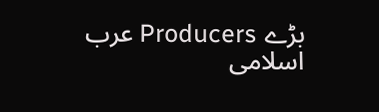بڑے Producers عرب اسلامی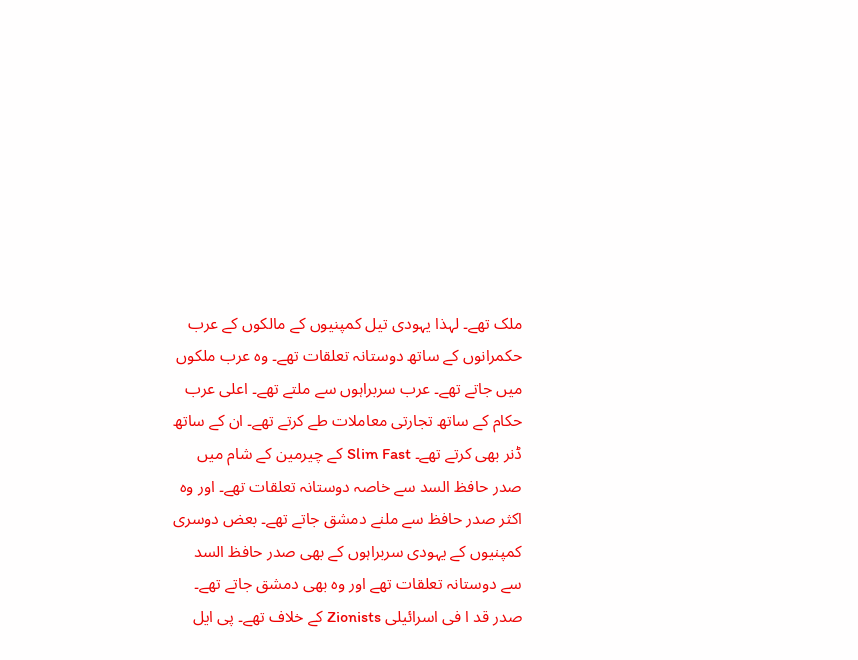ملک تھے۔ لہذا یہودی تیل کمپنیوں کے مالکوں کے عرب حکمرانوں کے ساتھ دوستانہ تعلقات تھے۔ وہ عرب ملکوں میں جاتے تھے۔ عرب سربراہوں سے ملتے تھے۔ اعلی عرب حکام کے ساتھ تجارتی معاملات طے کرتے تھے۔ ان کے ساتھ ڈنر بھی کرتے تھے۔ Slim Fast کے چیرمین کے شام میں صدر حافظ السد سے خاصہ دوستانہ تعلقات تھے۔ اور وہ اکثر صدر حافظ سے ملنے دمشق جاتے تھے۔ بعض دوسری کمپنیوں کے یہودی سربراہوں کے بھی صدر حافظ السد  سے دوستانہ تعلقات تھے اور وہ بھی دمشق جاتے تھے۔ صدر قد ا فی اسرائیلی Zionists کے خلاف تھے۔ پی ایل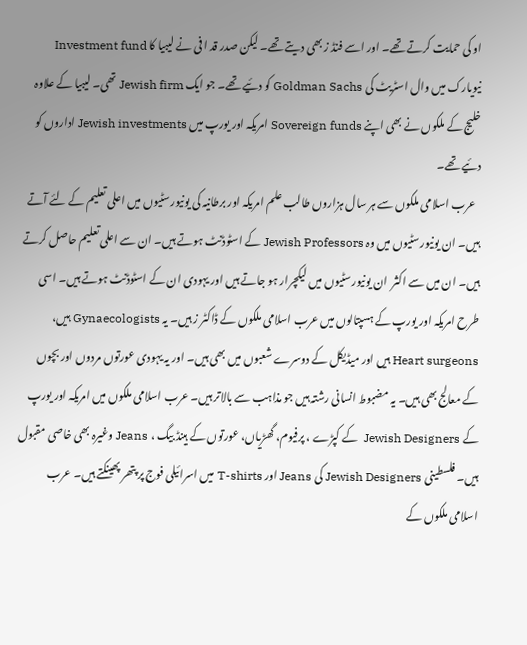او کی حمایت کرتے تھے۔ اور اسے فنڈ ز بھی دیتے تھے۔ لیکن صدر قد ا فی نے لیبیا کا Investment fund نیویارک میں وال اسٹریٹ کی Goldman Sachs کو دئیے تھے۔ جو ایک Jewish firm تھی۔ لیبیا کے علاوہ خلیج کے ملکوں نے بھی اپنے Sovereign funds امریکہ اور یورپ میں Jewish investments اداروں کو دئیے تھے۔
  عرب اسلامی ملکوں سے ہر سال ہزاروں طالب علم امریکہ اور برطانیہ کی یونیورسٹیوں میں اعلی تعلیم کے لئے آتے ہیں۔ ان یونیورسٹیوں میں وہ Jewish Professors کے اسٹوڈنٹ ہوتے ہیں۔ ان سے اعلی تعلیم حاصل کرتے ہیں۔ ان میں سے اکثر  ان یونیورسٹیوں میں لیکچرار ہو جاتے ہیں اور یہودی ان کے اسٹوڈنٹ ہوتے ہیں۔ اسی طرح امریکہ اور یورپ کے ہسپتالوں میں عرب اسلامی ملکوں کے ڈاکٹر ز ہیں۔ یہ Gynaecologists ہیں، Heart surgeons ہیں اور میڈیکل کے دوسرے شعبوں میں بھی ہیں۔ اور یہ یہودی عورتوں مردوں اور بچوں کے معالج بھی ہیں۔ یہ مضبوط انسانی رشتہ ہیں جو مذاہب سے بالاتر ہیں۔ عرب اسلامی ملکوں میں امریکہ اور یورپ کے Jewish Designers  کے کپڑے ، پرفیوم، گھڑیاں، عورتوں کے ہینڈ بیگ ، Jeans وغیرہ بھی خاصی مقبول ہیں۔ فلسطینی Jewish Designers کی Jeans اور T-shirts میں اسرائیلی فوج پر پتھر پھینکتے ہیں۔ عرب اسلامی ملکوں کے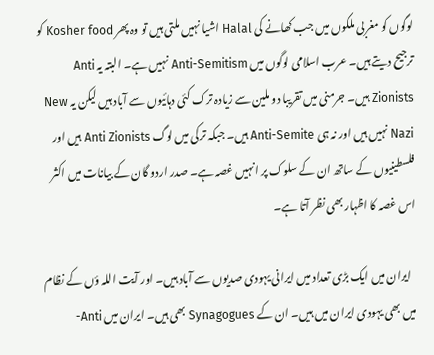لوگوں کو مغربی ملکوں میں جب کھانے کی Halal اشیا نہیں ملتی ہیں تو وہ پھر Kosher food کو ترجیح دیتے ہیں۔ عرب اسلامی لوگوں میں Anti-Semitism نہیں ہے۔ البتہ یہ Anti Zionists ہیں۔ جرمنی میں تقریبا دو ملین سے زیادہ ترک کئی دہائیوں سے آباد ہیں لیکن یہ New Nazi نہیں ہیں اور نہ ہی Anti-Semite ہیں۔ جبکہ ترکی میں لوگ Anti Zionists ہیں اور فلسطینیوں کے ساتھ ان کے سلوک پر انہیں غصہ ہے۔ صدر اردو گان کے بیانات میں اکثر اس غصہ کا اظہار بھی نظر آتا ہے۔

  ایران میں ایک بڑی تعداد میں ایرانی یہودی صدیوں سے آباد ہیں۔ اور آیت اللہ ؤں کے نظام میں بھی یہودی ایران میں ہیں۔ ان کے Synagogues بھی ہیں۔ ایران میں Anti-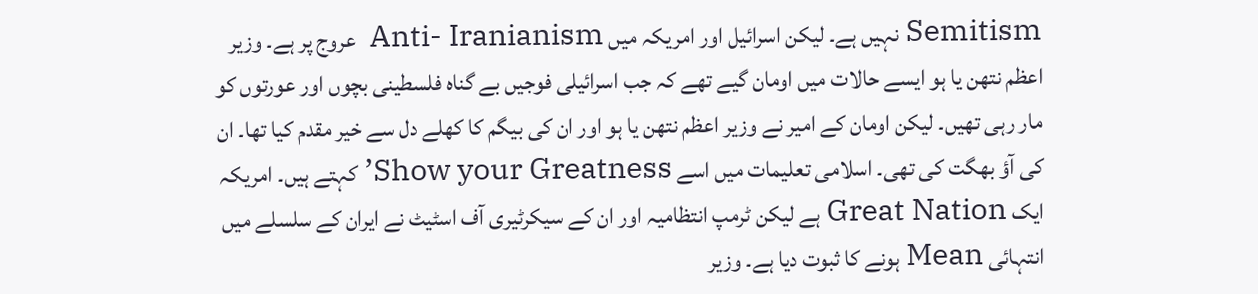Semitism نہیں ہے۔ لیکن اسرائیل اور امریکہ میں Anti- Iranianism  عروج پر ہے۔ وزیر اعظم نتھن یا ہو ایسے حالات میں اومان گیے تھے کہ جب اسرائیلی فوجیں بے گناہ فلسطینی بچوں اور عورتوں کو مار رہی تھیں۔ لیکن اومان کے امیر نے وزیر اعظم نتھن یا ہو اور ان کی بیگم کا کھلے دل سے خیر مقدم کیا تھا۔ ان کی آؤ بھگت کی تھی۔ اسلامی تعلیمات میں اسے Show your Greatness’ کہتے ہیں۔ امریکہ ایک Great Nation ہے لیکن ٹرمپ انتظامیہ اور ان کے سیکرٹیری آف اسٹیٹ نے ایران کے سلسلے میں انتہائی Mean ہونے کا ثبوت دیا ہے۔ وزیر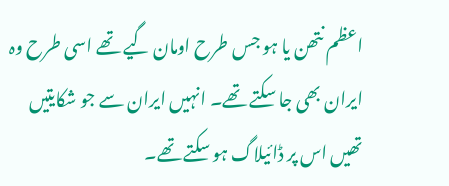اعظم نتھن یا ہو جس طرح اومان گیے تھے اسی طرح وہ ایران بھی جا سکتے تھے۔ انہیں ایران سے جو شکایتیں تھیں اس پر ڈائیلاگ ہو سکتے تھے۔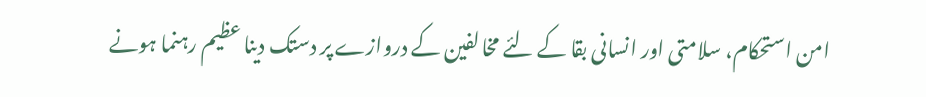امن استحکام، سلامتی اور انسانی بقا کے لئے مخالفین کے دروازے پر دستک دینا عظیم رہنما ہونے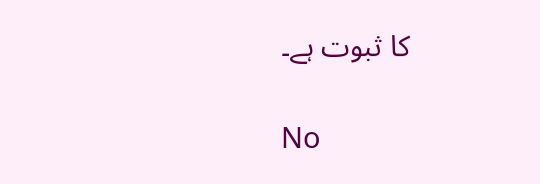کا ثبوت ہے۔

No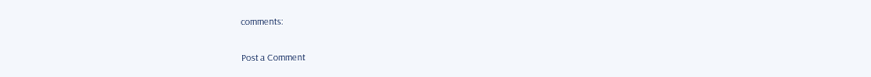comments:

Post a Comment